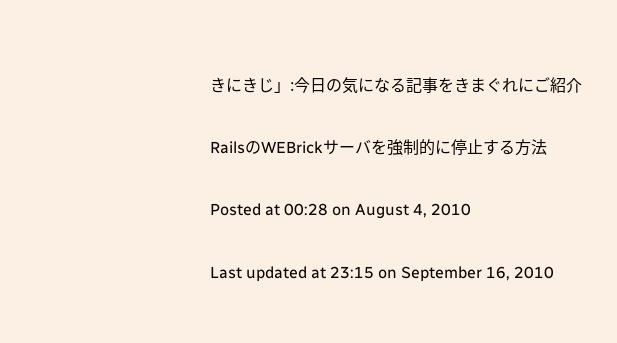きにきじ」:今日の気になる記事をきまぐれにご紹介

RailsのWEBrickサーバを強制的に停止する方法

Posted at 00:28 on August 4, 2010

Last updated at 23:15 on September 16, 2010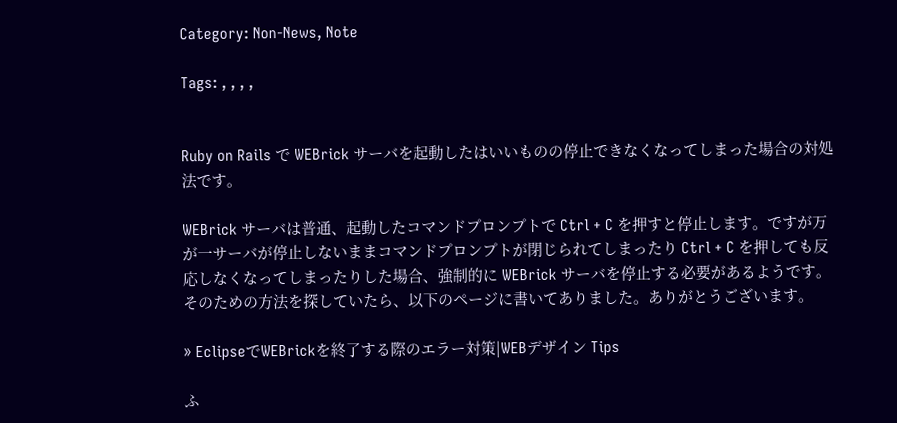Category: Non-News, Note

Tags: , , , ,


Ruby on Rails で WEBrick サーバを起動したはいいものの停止できなくなってしまった場合の対処法です。

WEBrick サーバは普通、起動したコマンドプロンプトで Ctrl + C を押すと停止します。ですが万が一サーバが停止しないままコマンドプロンプトが閉じられてしまったり Ctrl + C を押しても反応しなくなってしまったりした場合、強制的に WEBrick サーバを停止する必要があるようです。そのための方法を探していたら、以下のページに書いてありました。ありがとうございます。

» EclipseでWEBrickを終了する際のエラー対策|WEBデザイン Tips

ふ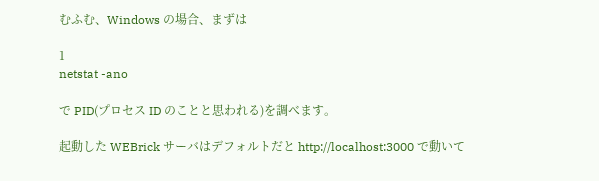むふむ、Windows の場合、まずは

1
netstat -ano

で PID(プロセス ID のことと思われる)を調べます。

起動した WEBrick サーバはデフォルトだと http://localhost:3000 で動いて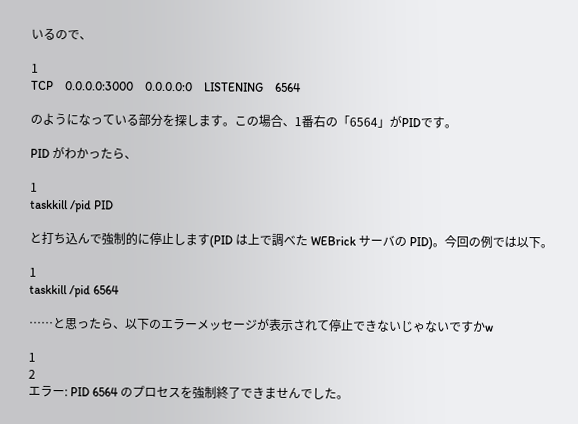いるので、

1
TCP    0.0.0.0:3000    0.0.0.0:0    LISTENING    6564

のようになっている部分を探します。この場合、1番右の「6564」がPIDです。

PID がわかったら、

1
taskkill /pid PID

と打ち込んで強制的に停止します(PID は上で調べた WEBrick サーバの PID)。今回の例では以下。

1
taskkill /pid 6564

……と思ったら、以下のエラーメッセージが表示されて停止できないじゃないですかw

1
2
エラー: PID 6564 のプロセスを強制終了できませんでした。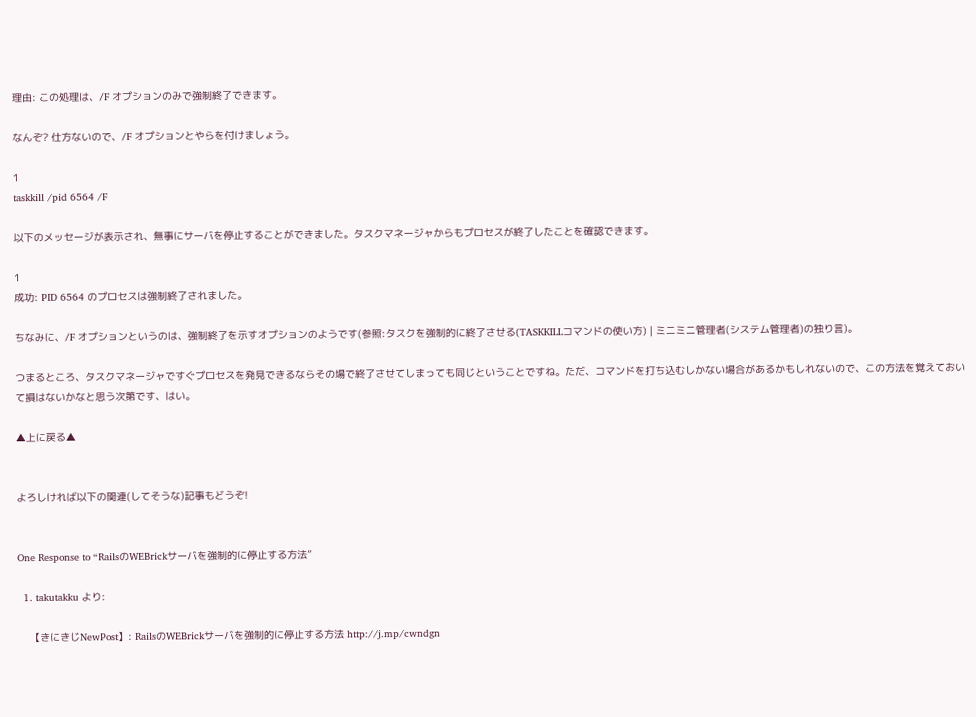理由: この処理は、/F オプションのみで強制終了できます。

なんぞ? 仕方ないので、/F オプションとやらを付けましょう。

1
taskkill /pid 6564 /F

以下のメッセージが表示され、無事にサーバを停止することができました。タスクマネージャからもプロセスが終了したことを確認できます。

1
成功: PID 6564 のプロセスは強制終了されました。

ちなみに、/F オプションというのは、強制終了を示すオプションのようです(参照:タスクを強制的に終了させる(TASKKILLコマンドの使い方) | ミニミニ管理者(システム管理者)の独り言)。

つまるところ、タスクマネージャですぐプロセスを発見できるならその場で終了させてしまっても同じということですね。ただ、コマンドを打ち込むしかない場合があるかもしれないので、この方法を覚えておいて損はないかなと思う次第です、はい。

▲上に戻る▲


よろしければ以下の関連(してそうな)記事もどうぞ!


One Response to “RailsのWEBrickサーバを強制的に停止する方法”

  1. takutakku より:

    【きにきじNewPost】: RailsのWEBrickサーバを強制的に停止する方法 http://j.mp/cwndgn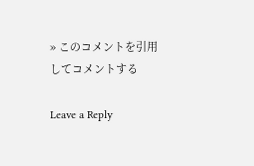» このコメントを引用してコメントする

Leave a Reply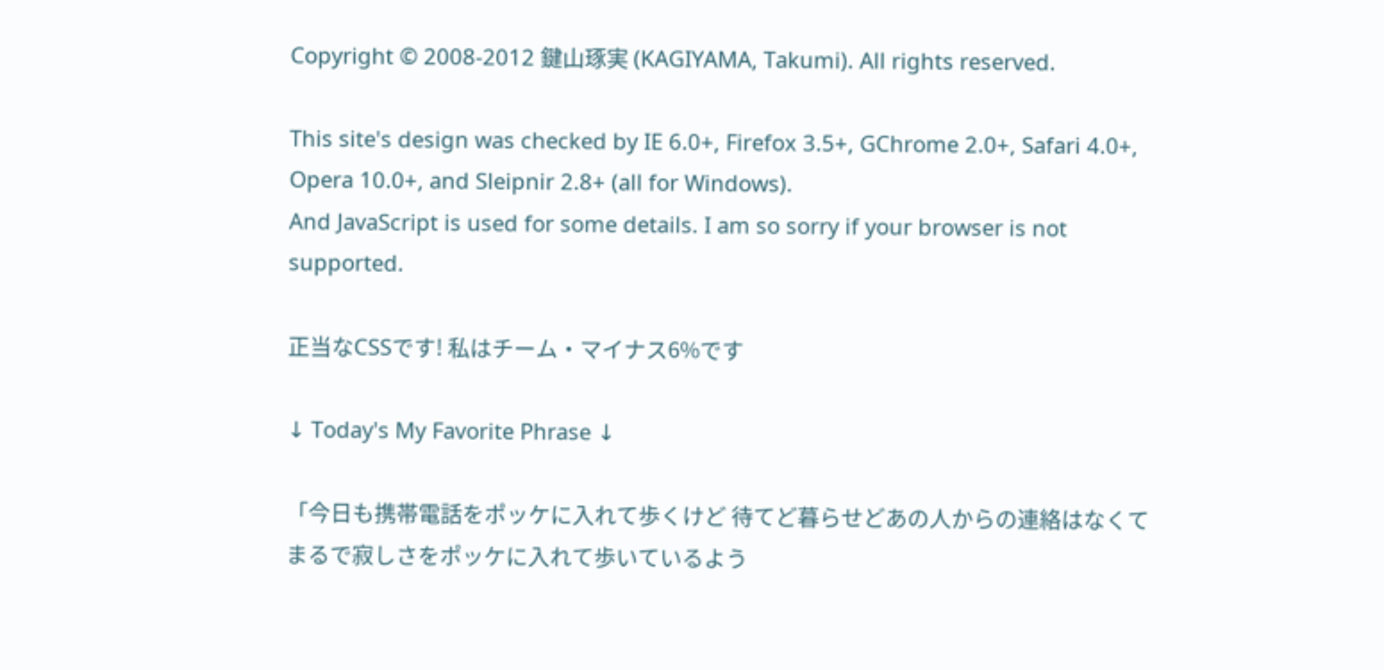Copyright © 2008-2012 鍵山琢実 (KAGIYAMA, Takumi). All rights reserved.

This site's design was checked by IE 6.0+, Firefox 3.5+, GChrome 2.0+, Safari 4.0+, Opera 10.0+, and Sleipnir 2.8+ (all for Windows).
And JavaScript is used for some details. I am so sorry if your browser is not supported.

正当なCSSです! 私はチーム・マイナス6%です

↓ Today's My Favorite Phrase ↓

「今日も携帯電話をポッケに入れて歩くけど 待てど暮らせどあの人からの連絡はなくて
まるで寂しさをポッケに入れて歩いているよう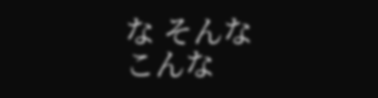な そんな こんな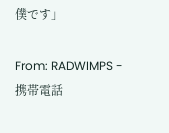僕です」

From: RADWIMPS - 携帯電話